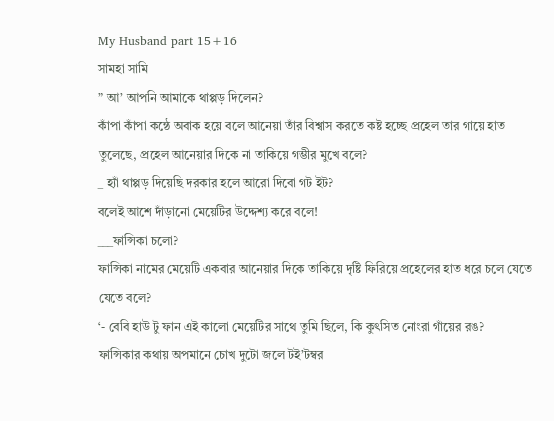My Husband part 15+16
সামহা সামি
” আ’ আপনি আমাকে থাপ্পড় দিলেন?
কাঁপা কাঁপা কন্ঠে অবাক হয়ে বলে আনেয়া তাঁর বিশ্বাস করতে কষ্ট হচ্ছে প্রহেল তার গায়ে হাত তুলেছে, প্রহেল আনেয়ার দিকে না তাকিয়ে গম্ভীর মুখে বলে?
_ হ্যাঁ থাপ্পড় দিয়েছি দরকার হলে আরো দিবো গট ইট?
বলেই আশে দাঁড়ানো মেয়েটির উদ্দেশ্য করে বলে!
___ফান্সিকা চলো?
ফান্সিকা নামের মেয়েটি একবার আনেয়ার দিকে তাকিয়ে দৃষ্টি ফিরিয়ে প্রহেলের হাত ধরে চলে যেতে যেতে বলে?
‘- বেবি হাউ টু ফান এই কালো মেয়েটির সাথে তুমি ছিলে, কি কুৎসিত নোংরা গাঁয়ের রঙ?
ফান্সিকার কথায় অপমানে চোখ দুটো জলে টই’টম্বর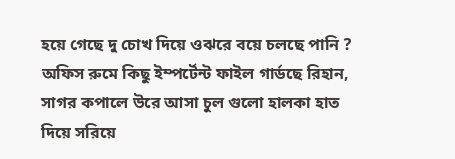হয়ে গেছে দু চোখ দিয়ে ওঝরে বয়ে চলছে পানি ? অফিস রুমে কিছু ইম্পর্টেন্ট ফাইল গার্ডছে রিহান, সাগর কপালে উরে আসা চুল গুলো হালকা হাত দিয়ে সরিয়ে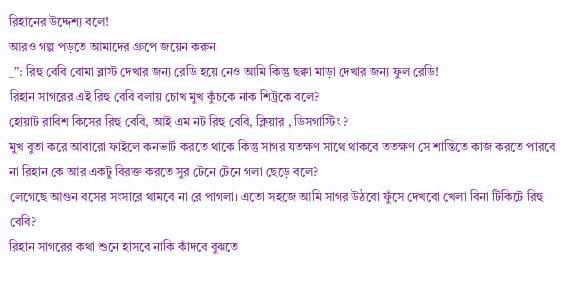রিহানের উদ্দেশ্য বলে!
আরও গল্প পড়তে আমাদের গ্রুপে জয়েন করুন
_”: রিহু বেবি বোমা ব্লাস্ট দেখার জন্য রেডি হয়ে নেও আমি কিন্তু ছক্বা মাড়া দেখার জন্য ফুল রেডি!
রিহান সাগরের এই রিহু বেবি বলায় চোখ মুখ কুঁচকে নাক শিট্রকে বলে?
হোয়াট রাবিশ কিসের রিহু বেবি, আই এম নট রিহু বেবি, ক্লিয়ার , ডিসগাস্টিং ?
মুখ বুতা করে আবারো ফাইলে কনভার্ট করতে থাকে কিন্তু সাগর যতক্ষণ সাথে থাকবে ততক্ষণ সে শান্তিতে কাজ করতে পারবে না রিহান কে আর একটু বিরক্ত করতে সুর টেনে টেনে গলা ছেড়ে বলে?
লেগেছে আগুন বসের সংসারে থামবে না রে পাগলা। এতো সহজে আমি সাগর উঠবো ফুঁসে দেখবো খেলা বিনা টিকিটে রিহু বেবি?
রিহান সাগরের কথা শুনে হাসবে নাকি কাঁদবে বুঝতে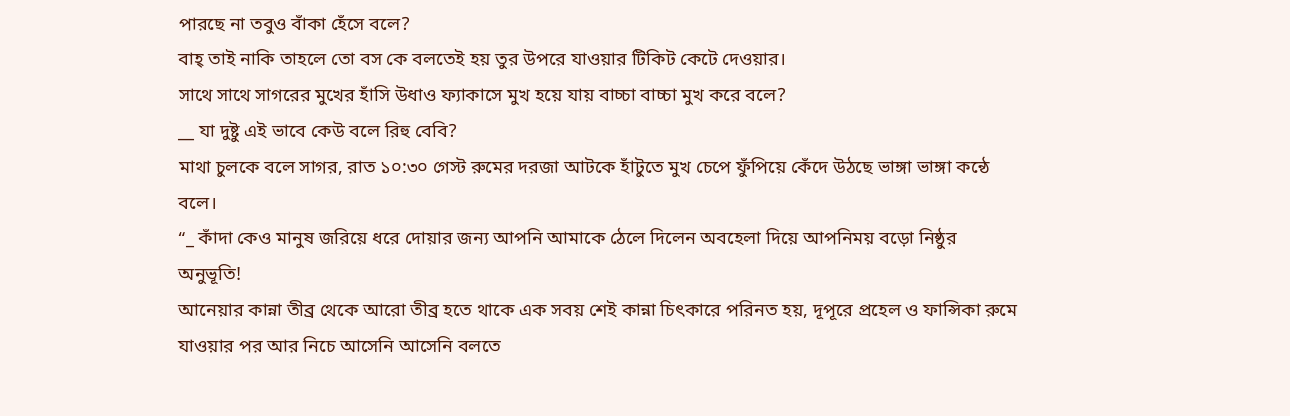পারছে না তবুও বাঁকা হেঁসে বলে?
বাহ্ তাই নাকি তাহলে তো বস কে বলতেই হয় তুর উপরে যাওয়ার টিকিট কেটে দেওয়ার।
সাথে সাথে সাগরের মুখের হাঁসি উধাও ফ্যাকাসে মুখ হয়ে যায় বাচ্চা বাচ্চা মুখ করে বলে?
__ যা দুষ্টু এই ভাবে কেউ বলে রিহু বেবি?
মাথা চুলকে বলে সাগর, রাত ১০:৩০ গেস্ট রুমের দরজা আটকে হাঁটুতে মুখ চেপে ফুঁপিয়ে কেঁদে উঠছে ভাঙ্গা ভাঙ্গা কন্ঠে বলে।
“_ কাঁদা কেও মানুষ জরিয়ে ধরে দোয়ার জন্য আপনি আমাকে ঠেলে দিলেন অবহেলা দিয়ে আপনিময় বড়ো নিষ্ঠুর অনুভূতি!
আনেয়ার কান্না তীব্র থেকে আরো তীব্র হতে থাকে এক সবয় শেই কান্না চিৎকারে পরিনত হয়, দূপূরে প্রহেল ও ফান্সিকা রুমে যাওয়ার পর আর নিচে আসেনি আসেনি বলতে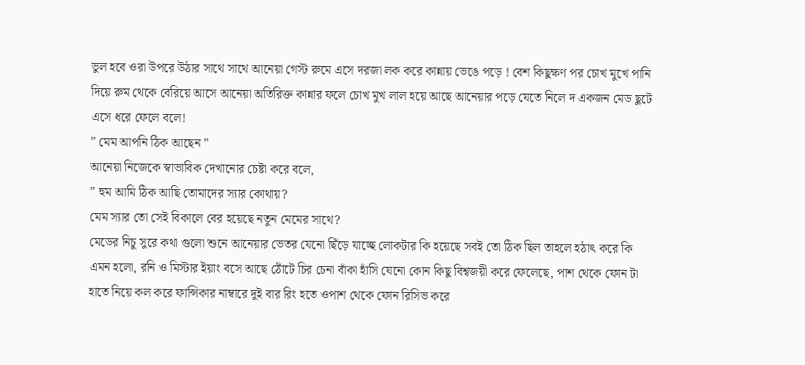ভুল হবে ওরা উপরে উঠার সাথে সাথে আনেয়া গেস্ট রুমে এসে দরজা লক করে কান্নায় ভেঙে পড়ে ! বেশ কিছুক্ষণ পর চোখ মুখে পানি দিয়ে রুম থেকে বেরিয়ে আসে আনেয়া অতিরিক্ত কান্নার ফলে চোখ মুখ লাল হয়ে আছে আনেয়ার পড়ে যেতে নিলে দ একজন মেড ছুটে এসে ধরে ফেলে বলে!
” মেম আপনি ঠিক আছেন ”
আনেয়া নিজেকে স্বাভাবিক দেখানোর চেষ্টা করে বলে,
” হুম আমি ঠিক আছি তোমাদের স্যার কোথায়?
মেম স্যার তো সেই বিকালে বের হয়েছে নতুন মেমের সাথে?
মেডের নিচু সুরে কথা গুলো শুনে আনেয়ার ভেতর যেনো ছিঁড়ে যাচ্ছে লোকটার কি হয়েছে সবই তো ঠিক ছিল তাহলে হঠাৎ করে কি এমন হলো, রনি ও মিস্টার ইয়াং বসে আছে ঠোঁটে চির চেনা বাঁকা হাঁসি যেনো কোন কিছু বিশ্বজয়ী করে ফেলেছে, পাশ থেকে ফোন টা হাতে নিয়ে কল করে ফান্সিকার নাম্বারে দুই বার রিং হতে ওপাশ থেকে ফোন রিসিভ করে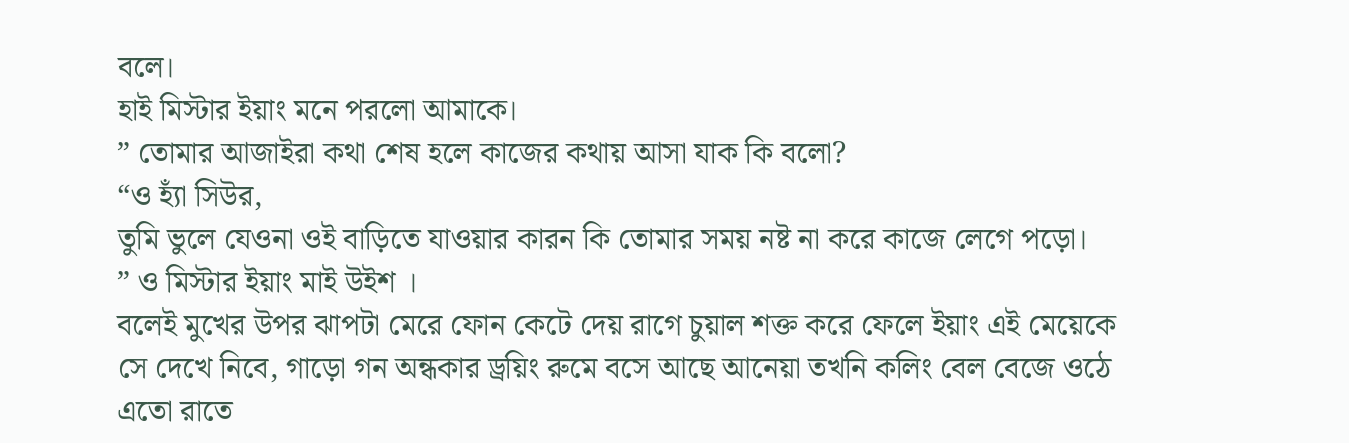বলে।
হাই মিস্টার ইয়াং মনে পরলো আমাকে।
” তোমার আজাইরা কথা শেষ হলে কাজের কথায় আসা যাক কি বলো?
“ও হ্যাঁ সিউর,
তুমি ভুলে যেওনা ওই বাড়িতে যাওয়ার কারন কি তোমার সময় নষ্ট না করে কাজে লেগে পড়ো।
” ও মিস্টার ইয়াং মাই উইশ ।
বলেই মুখের উপর ঝাপটা মেরে ফোন কেটে দেয় রাগে চুয়াল শক্ত করে ফেলে ইয়াং এই মেয়েকে সে দেখে নিবে, গাড়ো গন অন্ধকার ড্রয়িং রুমে বসে আছে আনেয়া তখনি কলিং বেল বেজে ওঠে এতো রাতে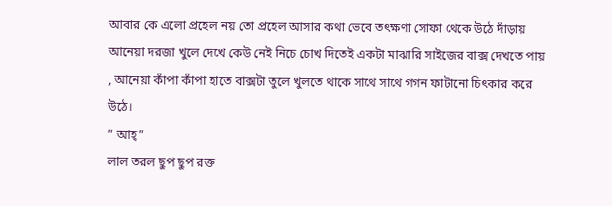আবার কে এলো প্রহেল নয় তো প্রহেল আসার কথা ভেবে তৎক্ষণা সোফা থেকে উঠে দাঁড়ায় আনেয়া দরজা খুলে দেখে কেউ নেই নিচে চোখ দিতেই একটা মাঝারি সাইজের বাক্স দেখতে পায় , আনেয়া কাঁপা কাঁপা হাতে বাক্সটা তুলে খুলতে থাকে সাথে সাথে গগন ফাটানো চিৎকার করে উঠে।
” আহ্”
লাল তরল ছুপ ছুপ রক্ত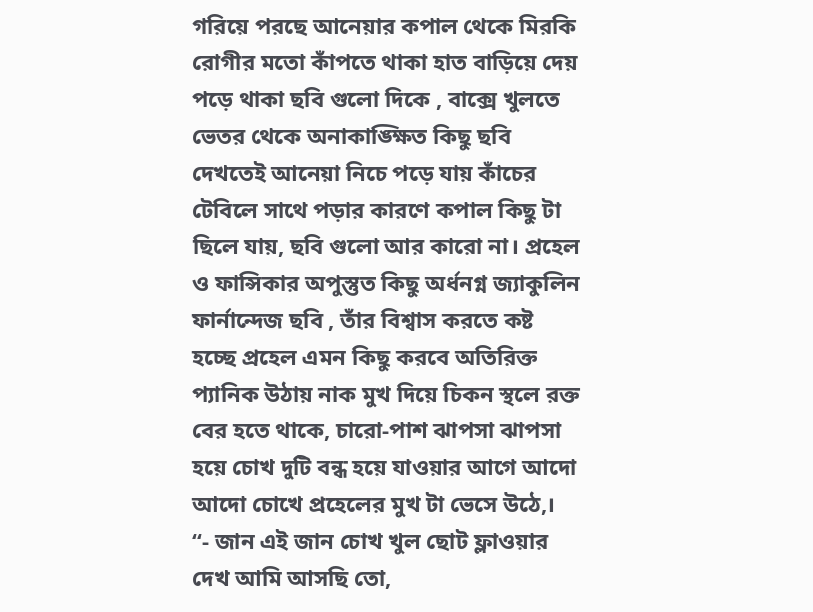গরিয়ে পরছে আনেয়ার কপাল থেকে মিরকি রোগীর মতো কাঁপতে থাকা হাত বাড়িয়ে দেয় পড়ে থাকা ছবি গুলো দিকে , বাক্সে খুলতে ভেতর থেকে অনাকাঙ্ক্ষিত কিছু ছবি দেখতেই আনেয়া নিচে পড়ে যায় কাঁচের টেবিলে সাথে পড়ার কারণে কপাল কিছু টা ছিলে যায়, ছবি গুলো আর কারো না। প্রহেল ও ফান্সিকার অপুস্তুত কিছু অর্ধনগ্ন জ্যাকুলিন ফার্নান্দেজ ছবি , তাঁর বিশ্বাস করতে কষ্ট হচ্ছে প্রহেল এমন কিছু করবে অতিরিক্ত প্যানিক উঠায় নাক মুখ দিয়ে চিকন স্থলে রক্ত বের হতে থাকে, চারো-পাশ ঝাপসা ঝাপসা হয়ে চোখ দুটি বন্ধ হয়ে যাওয়ার আগে আদো আদো চোখে প্রহেলের মুখ টা ভেসে উঠে,।
“- জান এই জান চোখ খুল ছোট ফ্লাওয়ার দেখ আমি আসছি তো,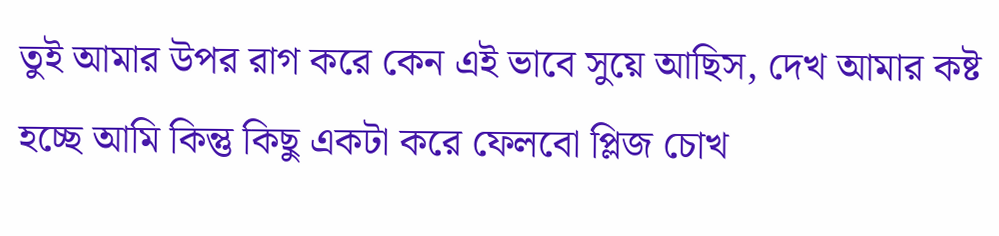তুই আমার উপর রাগ করে কেন এই ভাবে সুয়ে আছিস, দেখ আমার কষ্ট হচ্ছে আমি কিন্তু কিছু একটা করে ফেলবো প্লিজ চোখ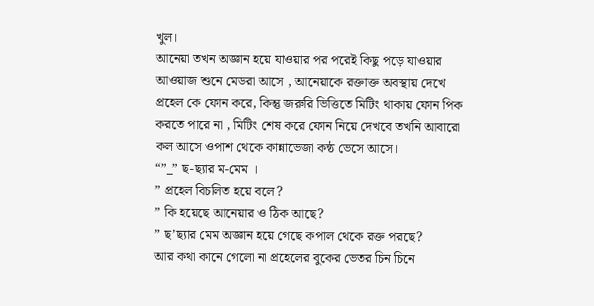খুল।
আনেয়া তখন অজ্ঞান হয়ে যাওয়ার পর পরেই কিছু পড়ে যাওয়ার আওয়াজ শুনে মেডরা আসে , আনেয়াকে রক্তাক্ত অবস্থায় দেখে প্রহেল কে ফোন করে, কিন্তু জরুরি ভিত্তিতে মিটিং থাকায় ফোন পিক করতে পারে না , মিটিং শেষ করে ফোন নিয়ে দেখবে তখনি আবারো কল আসে ওপাশ থেকে কান্নাভেজা কন্ঠ ভেসে আসে।
“”_” ছ-ছ্যার ম-মেম ।
” প্রহেল বিচলিত হয়ে বলে?
” কি হয়েছে আনেয়ার ও ঠিক আছে?
” ছ’ছ্যার মেম অজ্ঞান হয়ে গেছে কপাল থেকে রক্ত পরছে?
আর কথা কানে গেলো না প্রহেলের বুকের ভেতর চিন চিনে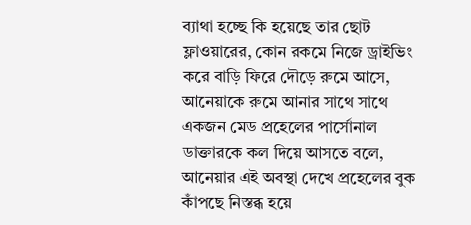ব্যাথা হচ্ছে কি হয়েছে তার ছোট ফ্লাওয়ারের, কোন রকমে নিজে ড্রাইভিং করে বাড়ি ফিরে দৌড়ে রুমে আসে, আনেয়াকে রুমে আনার সাথে সাথে একজন মেড প্রহেলের পার্সোনাল ডাক্তারকে কল দিয়ে আসতে বলে, আনেয়ার এই অবস্থা দেখে প্রহেলের বুক কাঁপছে নিস্তব্ধ হয়ে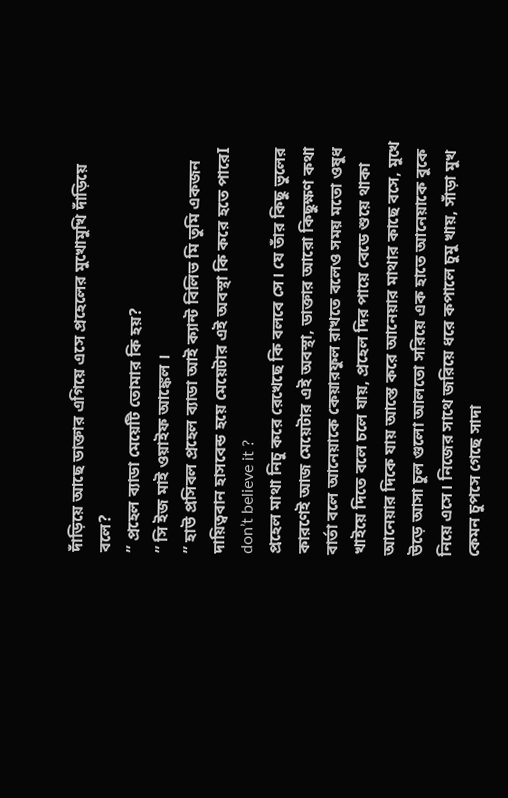দাঁড়িয়ে আছে ডাক্তার এগিয়ে এসে প্রহেলের মুখোমুখি দাঁড়িয়ে বলে?
” প্রহেল ব্যাডা মেয়েটি তোমার কি হয়?
” সি ইজ মাই ওয়াইফ আঙ্কেল ।
” হাউ প্রসিবল প্রহেল ব্যাডা আই ক্যান্ট বিলিভ মি তুমি একজন দায়িত্ববান হাসবেন্ড হয়ে মেয়েটার এই অবস্থা কি করে হতে পারেI don’t believe it ?
প্রহেল মাথা নিচু করে রেখেছে কি বলবে সে। যে তাঁর কিছু ভুলের কারণেই আজ মেয়েটার এই অবস্থা, ডাক্তার আরো কিছুক্ষণ কথা বার্তা বলে আনেয়াকে কেয়ারফুল রাখতে বলেও সময় মতো ওষুধ খাইয়ে দিতে বলে চলে যায়, প্রহেল দির পায়ে বেডে শুয়ে থাকা আনেয়ার দিকে যায় আস্তে করে আনেয়ার মাথার কাছে বসে, মুখে উড়ে আসা চুল গুলো আলতো সরিয়ে এক হাতে আনেয়াকে বুকে নিয়ে এসে। নিজের সাথে জরিয়ে ধরে কপালে চুমু খায়, সাঁড়া মুখ কেমন চুপসে গেছে সাদা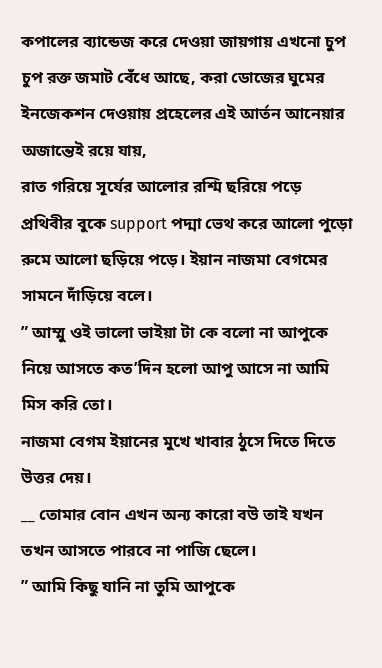কপালের ব্যান্ডেজ করে দেওয়া জায়গায় এখনো চুপ চুপ রক্ত জমাট বেঁধে আছে, করা ডোজের ঘুমের ইনজেকশন দেওয়ায় প্রহেলের এই আর্তন আনেয়ার অজান্তেই রয়ে যায়,
রাত গরিয়ে সূর্যের আলোর রশ্মি ছরিয়ে পড়ে প্রথিবীর বুকে support পদ্মা ভেথ করে আলো পুড়ো রুমে আলো ছড়িয়ে পড়ে। ইয়ান নাজমা বেগমের সামনে দাঁড়িয়ে বলে।
” আম্মু ওই ভালো ভাইয়া টা কে বলো না আপুকে নিয়ে আসতে কত’দিন হলো আপু আসে না আমি মিস করি তো।
নাজমা বেগম ইয়ানের মুখে খাবার ঠুসে দিতে দিতে উত্তর দেয়।
__ তোমার বোন এখন অন্য কারো বউ তাই যখন তখন আসতে পারবে না পাজি ছেলে।
” আমি কিছু যানি না তুমি আপুকে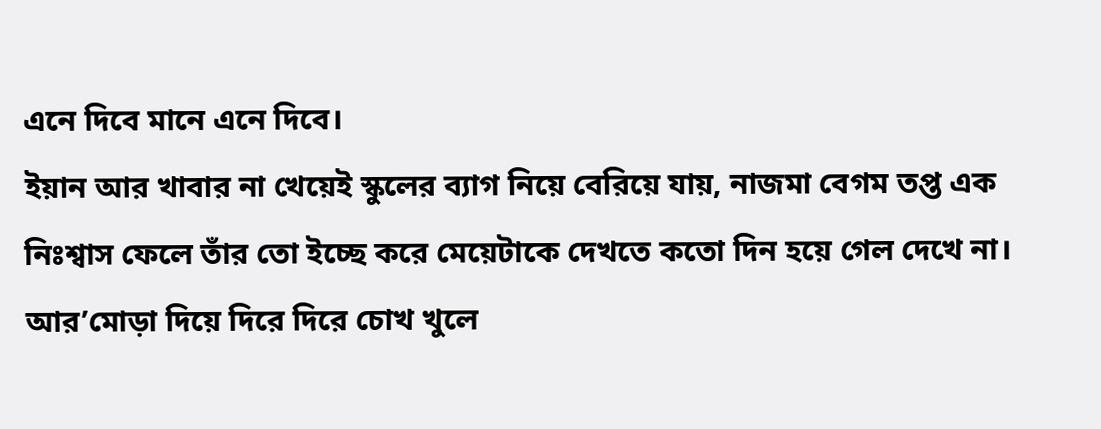এনে দিবে মানে এনে দিবে।
ইয়ান আর খাবার না খেয়েই স্কুলের ব্যাগ নিয়ে বেরিয়ে যায়, নাজমা বেগম তপ্ত এক নিঃশ্বাস ফেলে তাঁর তো ইচ্ছে করে মেয়েটাকে দেখতে কতো দিন হয়ে গেল দেখে না।
আর’মোড়া দিয়ে দিরে দিরে চোখ খুলে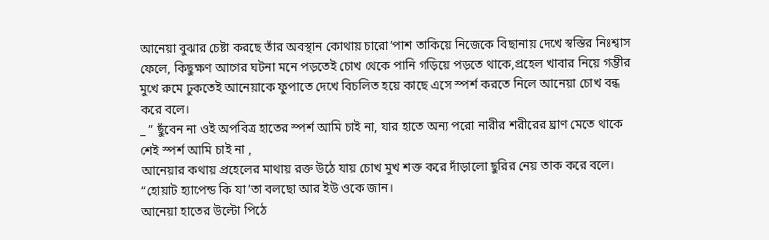আনেয়া বুঝার চেষ্টা করছে তাঁর অবস্থান কোথায় চারো’পাশ তাকিয়ে নিজেকে বিছানায় দেখে স্বস্তির নিঃশ্বাস ফেলে, কিছুক্ষণ আগের ঘটনা মনে পড়তেই চোখ থেকে পানি গড়িয়ে পড়তে থাকে,প্রহেল খাবার নিয়ে গম্ভীর মুখে রুমে ঢুকতেই আনেয়াকে ফুপাতে দেখে বিচলিত হয়ে কাছে এসে স্পর্শ করতে নিলে আনেয়া চোখ বন্ধ করে বলে।
_ ” ছুঁবেন না ওই অপবিত্র হাতের স্পর্শ আমি চাই না, যার হাতে অন্য পরো নারীর শরীরের ঘ্রাণ মেতে থাকে শেই স্পর্শ আমি চাই না ,
আনেয়ার কথায় প্রহেলের মাথায় রক্ত উঠে যায় চোখ মুখ শক্ত করে দাঁড়ালো ছুরির নেয় তাক করে বলে।
“হোয়াট হ্যাপেন্ড কি যা’তা বলছো আর ইউ ওকে জান।
আনেয়া হাতের উল্টো পিঠে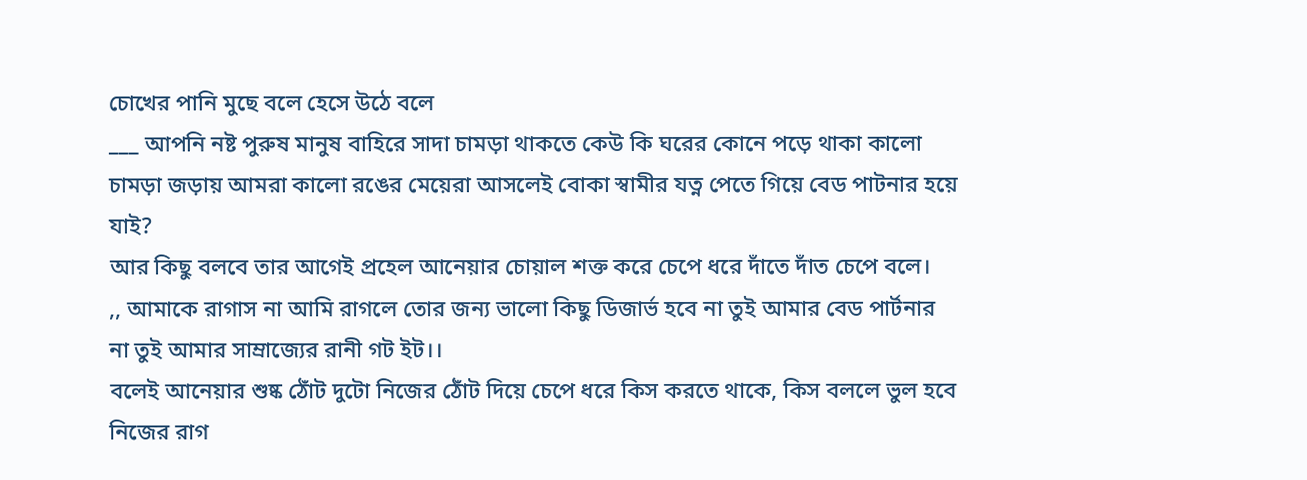চোখের পানি মুছে বলে হেসে উঠে বলে
___ আপনি নষ্ট পুরুষ মানুষ বাহিরে সাদা চামড়া থাকতে কেউ কি ঘরের কোনে পড়ে থাকা কালো চামড়া জড়ায় আমরা কালো রঙের মেয়েরা আসলেই বোকা স্বামীর যত্ন পেতে গিয়ে বেড পাটনার হয়ে যাই?
আর কিছু বলবে তার আগেই প্রহেল আনেয়ার চোয়াল শক্ত করে চেপে ধরে দাঁতে দাঁত চেপে বলে।
,, আমাকে রাগাস না আমি রাগলে তোর জন্য ভালো কিছু ডিজার্ভ হবে না তুই আমার বেড পার্টনার না তুই আমার সাম্রাজ্যের রানী গট ইট।।
বলেই আনেয়ার শুষ্ক ঠোঁট দুটো নিজের ঠোঁট দিয়ে চেপে ধরে কিস করতে থাকে, কিস বললে ভুল হবে নিজের রাগ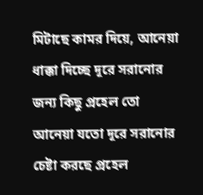মিটাছে কামর দিয়ে, আনেয়া ধাক্কা দিচ্ছে দূরে সরানোর জন্য কিছু প্রহেল তো আনেয়া যতো দূরে সরানোর চেষ্টা করছে প্রহেল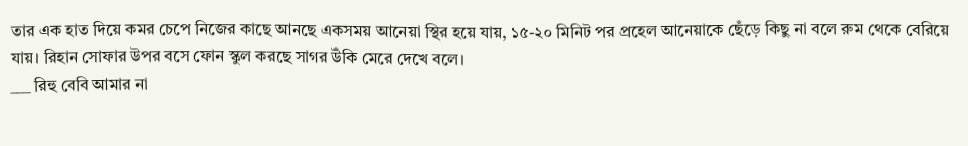তার এক হাত দিয়ে কমর চেপে নিজের কাছে আনছে একসময় আনেয়া স্থির হয়ে যায়, ১৫-২০ মিনিট পর প্রহেল আনেয়াকে ছেঁড়ে কিছু না বলে রুম থেকে বেরিয়ে যায়। রিহান সোফার উপর বসে ফোন স্কুল করছে সাগর উঁকি মেরে দেখে বলে।
___ রিহু বেবি আমার না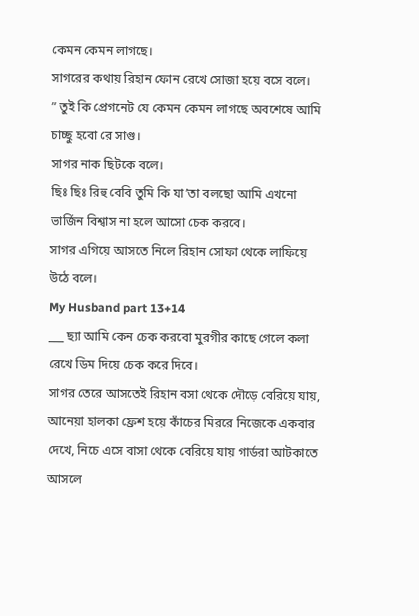কেমন কেমন লাগছে।
সাগরের কথায় রিহান ফোন রেখে সোজা হয়ে বসে বলে।
” তুই কি প্রেগনেট যে কেমন কেমন লাগছে অবশেষে আমি চাচ্ছু হবো রে সাগু।
সাগর নাক ছিটকে বলে।
ছিঃ ছিঃ রিহু বেবি তুমি কি যা’তা বলছো আমি এখনো ভার্জিন বিশ্বাস না হলে আসো চেক করবে।
সাগর এগিয়ে আসতে নিলে রিহান সোফা থেকে লাফিয়ে উঠে বলে।
My Husband part 13+14
___ ছ্যা আমি কেন চেক করবো মুরগীর কাছে গেলে কলা রেখে ডিম দিয়ে চেক করে দিবে।
সাগর তেরে আসতেই রিহান বসা থেকে দৌড়ে বেরিয়ে যায়, আনেয়া হালকা ফ্রেশ হয়ে কাঁচের মিররে নিজেকে একবার দেখে, নিচে এসে বাসা থেকে বেরিয়ে যায় গার্ডরা আটকাতে আসলে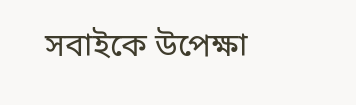সবাইকে উপেক্ষা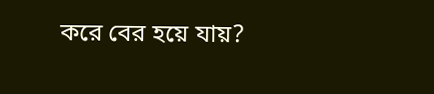করে বের হয়ে যায়?